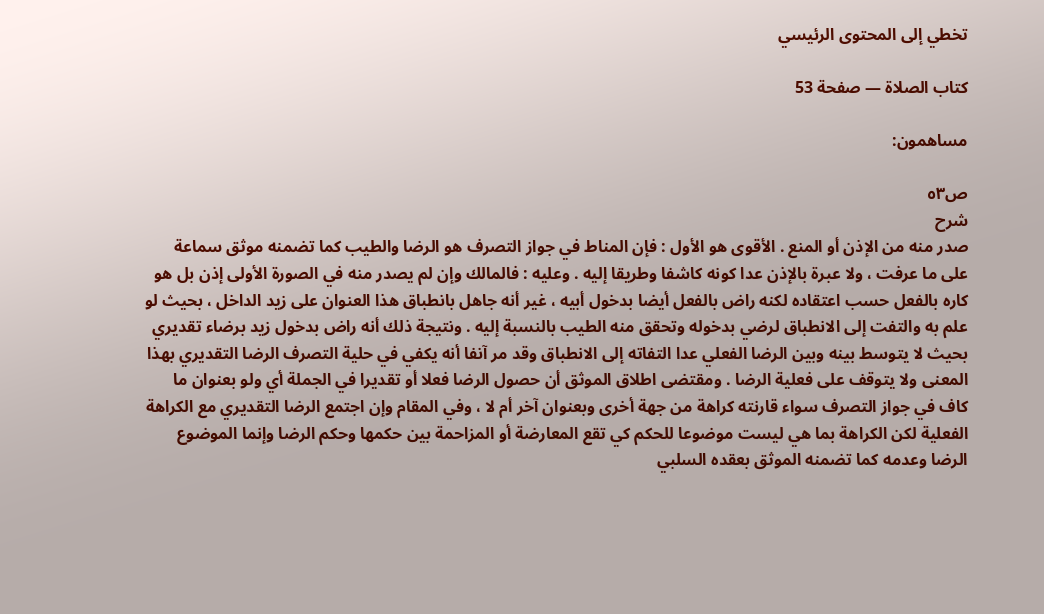تخطي إلى المحتوى الرئيسي

كتاب الصلاة — صفحة 53

مساهمون:

ص٥٣
شرح
صدر منه من الإذن أو المنع . الأقوى هو الأول : فإن المناط في جواز التصرف هو الرضا والطيب كما تضمنه موثق سماعة على ما عرفت ، ولا عبرة بالإذن عدا كونه كاشفا وطريقا إليه . وعليه : فالمالك وإن لم يصدر منه في الصورة الأولى إذن بل هو كاره بالفعل حسب اعتقاده لكنه راض بالفعل أيضا بدخول أبيه ، غير أنه جاهل بانطباق هذا العنوان على زيد الداخل ، بحيث لو علم به والتفت إلى الانطباق لرضي بدخوله وتحقق منه الطيب بالنسبة إليه . ونتيجة ذلك أنه راض بدخول زيد برضاء تقديري بحيث لا يتوسط بينه وبين الرضا الفعلي عدا التفاته إلى الانطباق وقد مر آنفا أنه يكفي في حلية التصرف الرضا التقديري بهذا المعنى ولا يتوقف على فعلية الرضا . ومقتضى اطلاق الموثق أن حصول الرضا فعلا أو تقديرا في الجملة أي ولو بعنوان ما كاف في جواز التصرف سواء قارنته كراهة من جهة أخرى وبعنوان آخر أم لا ، وفي المقام وإن اجتمع الرضا التقديري مع الكراهة الفعلية لكن الكراهة بما هي ليست موضوعا للحكم كي تقع المعارضة أو المزاحمة بين حكمها وحكم الرضا وإنما الموضوع الرضا وعدمه كما تضمنه الموثق بعقده السلبي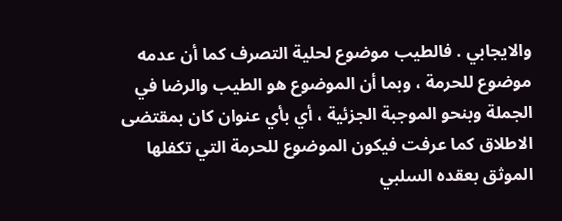والايجابي . فالطيب موضوع لحلية التصرف كما أن عدمه موضوع للحرمة ، وبما أن الموضوع هو الطيب والرضا في الجملة وبنحو الموجبة الجزئية ، أي بأي عنوان كان بمقتضى الاطلاق كما عرفت فيكون الموضوع للحرمة التي تكفلها الموثق بعقده السلبي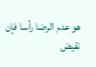هو عدم الرضا رأسا فإن نقيض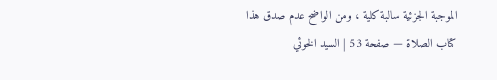الموجبة الجزئية سالبة كلية ، ومن الواضح عدم صدق هذا
كتاب الصلاة — صفحة 53 | السيد الخوئي